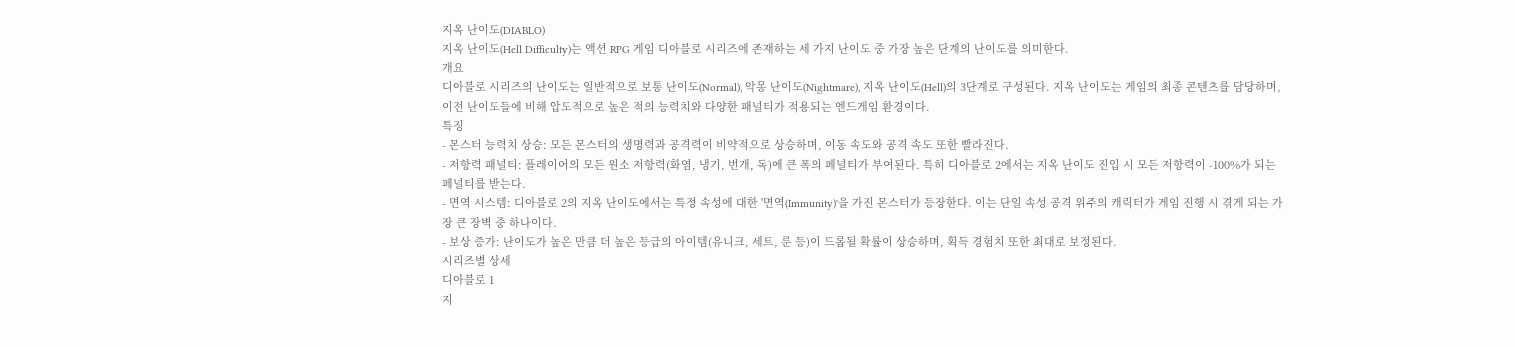지옥 난이도(DIABLO)
지옥 난이도(Hell Difficulty)는 액션 RPG 게임 디아블로 시리즈에 존재하는 세 가지 난이도 중 가장 높은 단계의 난이도를 의미한다.
개요
디아블로 시리즈의 난이도는 일반적으로 보통 난이도(Normal), 악몽 난이도(Nightmare), 지옥 난이도(Hell)의 3단계로 구성된다. 지옥 난이도는 게임의 최종 콘텐츠를 담당하며, 이전 난이도들에 비해 압도적으로 높은 적의 능력치와 다양한 패널티가 적용되는 엔드게임 환경이다.
특징
- 몬스터 능력치 상승: 모든 몬스터의 생명력과 공격력이 비약적으로 상승하며, 이동 속도와 공격 속도 또한 빨라진다.
- 저항력 패널티: 플레이어의 모든 원소 저항력(화염, 냉기, 번개, 독)에 큰 폭의 페널티가 부여된다. 특히 디아블로 2에서는 지옥 난이도 진입 시 모든 저항력이 -100%가 되는 페널티를 받는다.
- 면역 시스템: 디아블로 2의 지옥 난이도에서는 특정 속성에 대한 '면역(Immunity)'을 가진 몬스터가 등장한다. 이는 단일 속성 공격 위주의 캐릭터가 게임 진행 시 겪게 되는 가장 큰 장벽 중 하나이다.
- 보상 증가: 난이도가 높은 만큼 더 높은 등급의 아이템(유니크, 세트, 룬 등)이 드롭될 확률이 상승하며, 획득 경험치 또한 최대로 보정된다.
시리즈별 상세
디아블로 1
지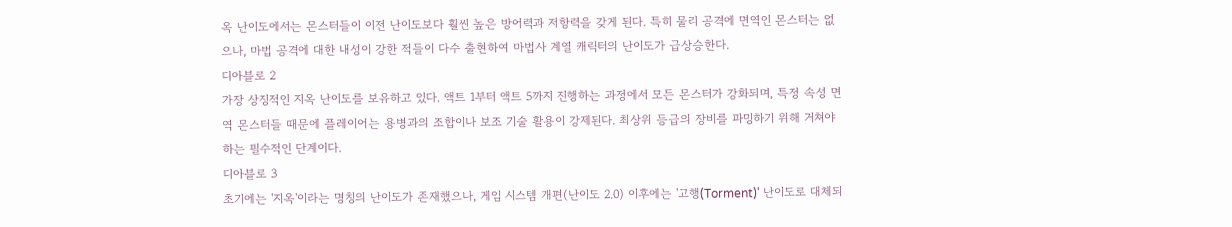옥 난이도에서는 몬스터들이 이전 난이도보다 훨씬 높은 방어력과 저항력을 갖게 된다. 특히 물리 공격에 면역인 몬스터는 없으나, 마법 공격에 대한 내성이 강한 적들이 다수 출현하여 마법사 계열 캐릭터의 난이도가 급상승한다.
디아블로 2
가장 상징적인 지옥 난이도를 보유하고 있다. 액트 1부터 액트 5까지 진행하는 과정에서 모든 몬스터가 강화되며, 특정 속성 면역 몬스터들 때문에 플레이어는 용병과의 조합이나 보조 기술 활용이 강제된다. 최상위 등급의 장비를 파밍하기 위해 거쳐야 하는 필수적인 단계이다.
디아블로 3
초기에는 '지옥'이라는 명칭의 난이도가 존재했으나, 게임 시스템 개편(난이도 2.0) 이후에는 '고행(Torment)' 난이도로 대체되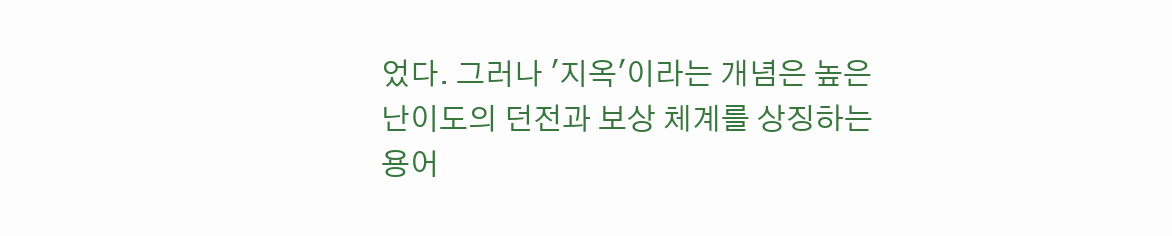었다. 그러나 '지옥'이라는 개념은 높은 난이도의 던전과 보상 체계를 상징하는 용어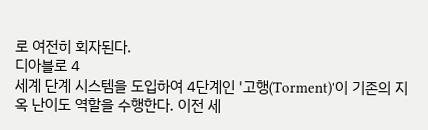로 여전히 회자된다.
디아블로 4
세계 단계 시스템을 도입하여 4단계인 '고행(Torment)'이 기존의 지옥 난이도 역할을 수행한다. 이전 세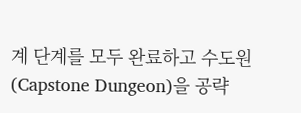계 단계를 모두 완료하고 수도원(Capstone Dungeon)을 공략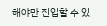해야만 진입할 수 있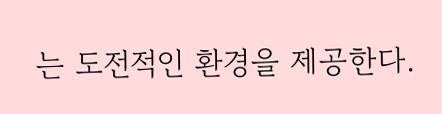는 도전적인 환경을 제공한다.